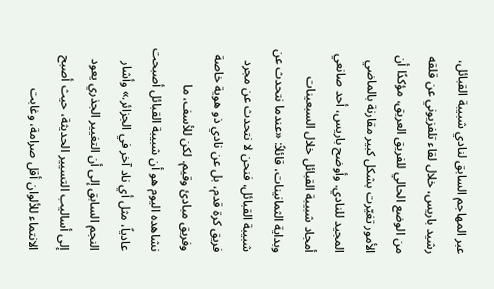عبر المهاجم السابق لنادي شبيبة القبائل، رشيد باريس، خلال لقاء تلفزيوني عن قلقه من الوضع الحالي للفريق العريق، مؤكدًا أن الأمور تغيّرت بشكل كبير مقارنة بالماضي المجيد للنادي. وأوضح باريس، أحد صانعي أمجاد شبيبة القبائل خلال السبعينات وبداية الثمانينات، قائلاً: «عندما نتحدث عن شبيبة القبائل، فنحن لا نتحدث عن مجرد فريق كرة قدم، بل عن نادي ذو هوية خاصة وفريق مبادئ وقيم. لكن للأسف، ما نشاهده اليوم هو أن شبيبة القبائل أصبحت عادياً، مثل أي ناد آخر في الجزائر.» وأشار النجم السابق إلى أن التغيير الجذري يعود إلى أساليب التسيير الحديثة، حيث أصبح الانتماء للألوان أقل صرامة، وغابت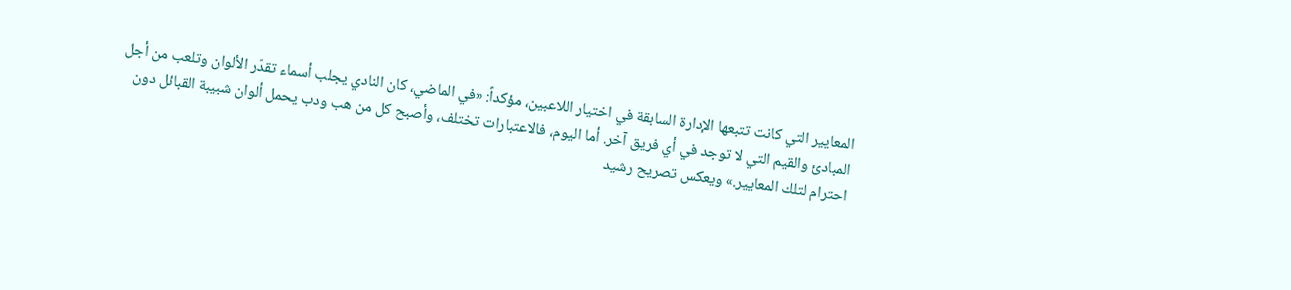المعايير التي كانت تتبعها الإدارة السابقة في اختيار اللاعبين، مؤكداً: «في الماضي، كان النادي يجلب أسماء تقدّر الألوان وتلعب من أجل المبادئ والقيم التي لا توجد في أي فريق آخر. أما اليوم، فالاعتبارات تختلف، وأصبح كل من هب ودب يحمل ألوان شبيبة القبائل دون احترام لتلك المعايير.» ويعكس تصريح رشيد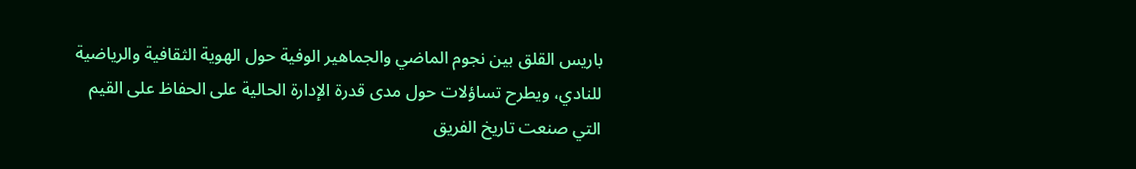باريس القلق بين نجوم الماضي والجماهير الوفية حول الهوية الثقافية والرياضية للنادي، ويطرح تساؤلات حول مدى قدرة الإدارة الحالية على الحفاظ على القيم التي صنعت تاريخ الفريق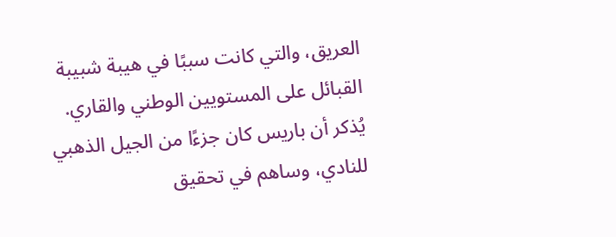العريق، والتي كانت سببًا في هيبة شبيبة القبائل على المستويين الوطني والقاري. يُذكر أن باريس كان جزءًا من الجيل الذهبي للنادي، وساهم في تحقيق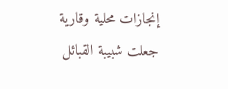إنجازات محلية وقارية جعلت شبيبة القبائل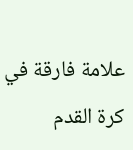علامة فارقة في كرة القدم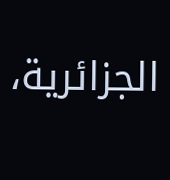الجزائرية،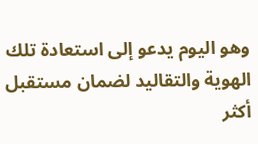وهو اليوم يدعو إلى استعادة تلك الهوية والتقاليد لضمان مستقبل أكثر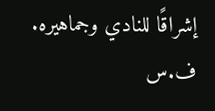إشراقًا للنادي وجماهيره.
ف.س